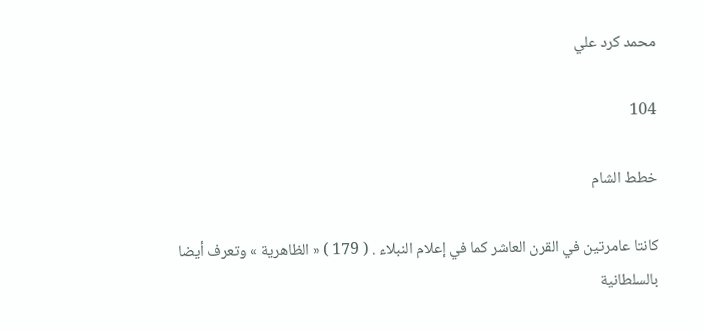محمد كرد علي

104

خطط الشام

كانتا عامرتين في القرن العاشر كما في إعلام النبلاء . ( 179 ) « الظاهرية » وتعرف أيضا بالسلطانية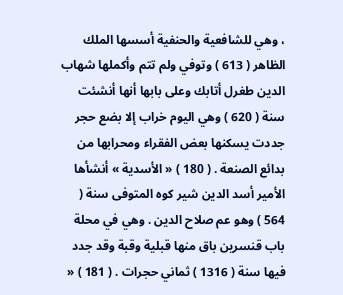، وهي للشافعية والحنفية أسسها الملك الظاهر ( 613 ) وتوفي ولم تتم وأكملها شهاب الدين طغرل أتابك وعلى بابها أنها أنشئت سنة ( 620 ) وهي اليوم خراب إلا بضع حجر جددت يسكنها بعض الفقراء ومحرابها من بدائع الصنعة . ( 180 ) « الأسدية » أنشأها الأمير أسد الدين شير كوه المتوفى سنة ( 564 ) وهو عم صلاح الدين . وهي في محلة باب قنسرين باق منها قبلية وقبة وقد جدد فيها سنة ( 1316 ) ثماني حجرات . ( 181 ) «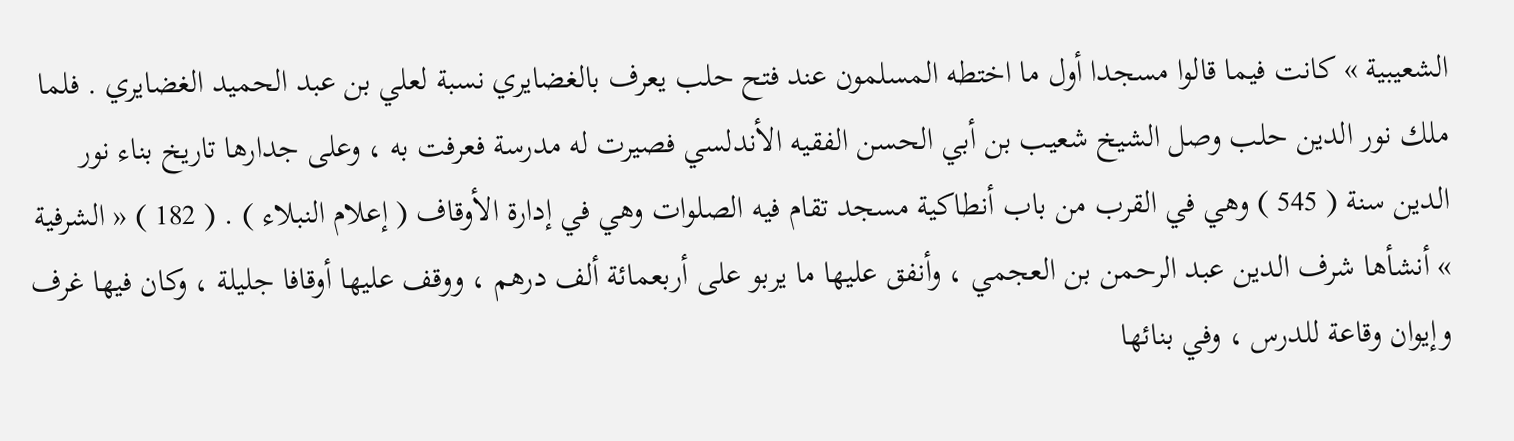الشعيبية » كانت فيما قالوا مسجدا أول ما اختطه المسلمون عند فتح حلب يعرف بالغضايري نسبة لعلي بن عبد الحميد الغضايري . فلما ملك نور الدين حلب وصل الشيخ شعيب بن أبي الحسن الفقيه الأندلسي فصيرت له مدرسة فعرفت به ، وعلى جدارها تاريخ بناء نور الدين سنة ( 545 ) وهي في القرب من باب أنطاكية مسجد تقام فيه الصلوات وهي في إدارة الأوقاف ( إعلام النبلاء ) . ( 182 ) « الشرفية » أنشأها شرف الدين عبد الرحمن بن العجمي ، وأنفق عليها ما يربو على أربعمائة ألف درهم ، ووقف عليها أوقافا جليلة ، وكان فيها غرف وإيوان وقاعة للدرس ، وفي بنائها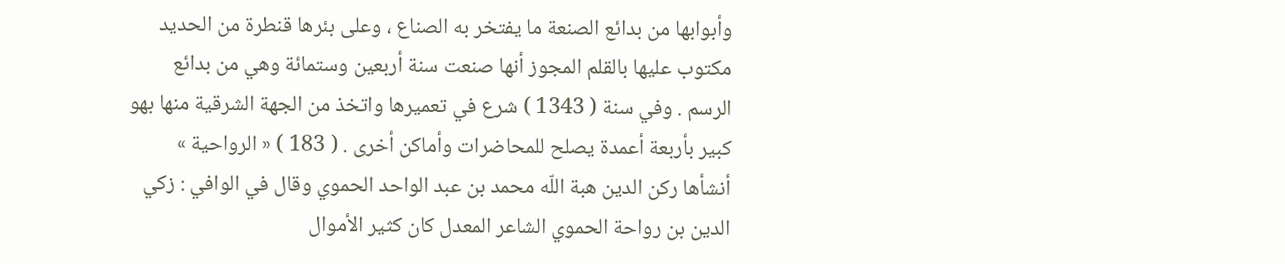وأبوابها من بدائع الصنعة ما يفتخر به الصناع ، وعلى بئرها قنطرة من الحديد مكتوب عليها بالقلم المجوز أنها صنعت سنة أربعين وستمائة وهي من بدائع الرسم . وفي سنة ( 1343 ) شرع في تعميرها واتخذ من الجهة الشرقية منها بهو كبير بأربعة أعمدة يصلح للمحاضرات وأماكن أخرى . ( 183 ) « الرواحية » أنشأها ركن الدين هبة اللّه محمد بن عبد الواحد الحموي وقال في الوافي : زكي الدين بن رواحة الحموي الشاعر المعدل كان كثير الأموال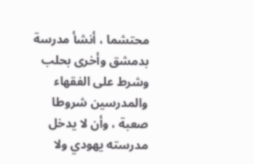محتشما ، أنشأ مدرسة بدمشق وأخرى بحلب وشرط على الفقهاء والمدرسين شروطا صعبة ، وأن لا يدخل مدرسته يهودي ولا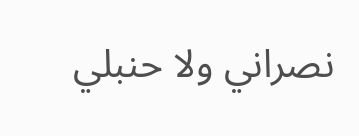نصراني ولا حنبلي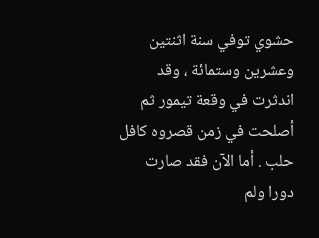حشوي توفي سنة اثنتين وعشرين وستمائة ، وقد اندثرت في وقعة تيمور ثم أصلحت في زمن قصروه كافل حلب . أما الآن فقد صارت دورا ولم